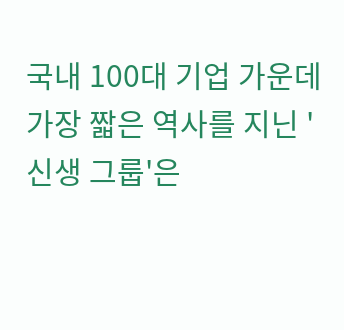국내 100대 기업 가운데 가장 짧은 역사를 지닌 '신생 그룹'은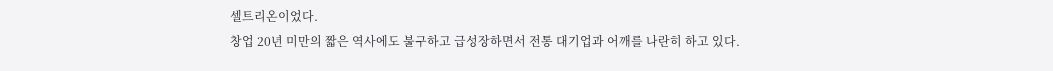셀트리온이었다.
창업 20년 미만의 짧은 역사에도 불구하고 급성장하면서 전통 대기업과 어깨를 나란히 하고 있다.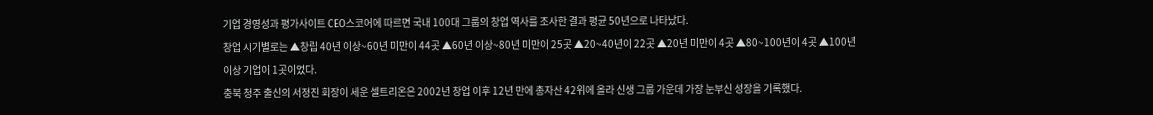기업 경영성과 평가사이트 CEO스코어에 따르면 국내 100대 그룹의 창업 역사를 조사한 결과 평균 50년으로 나타났다.
창업 시기별로는 ▲창립 40년 이상~60년 미만이 44곳 ▲60년 이상~80년 미만이 25곳 ▲20~40년이 22곳 ▲20년 미만이 4곳 ▲80~100년이 4곳 ▲100년 이상 기업이 1곳이었다.
충북 청주 출신의 서정진 회장이 세운 셀트리온은 2002년 창업 이후 12년 만에 총자산 42위에 올라 신생 그룹 가운데 가장 눈부신 성장을 기록했다.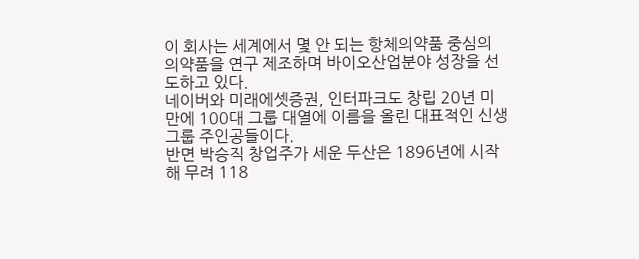이 회사는 세계에서 몇 안 되는 항체의약품 중심의 의약품을 연구 제조하며 바이오산업분야 성장을 선도하고 있다.
네이버와 미래에셋증권, 인터파크도 창립 20년 미만에 100대 그룹 대열에 이름을 올린 대표적인 신생 그룹 주인공들이다.
반면 박승직 창업주가 세운 두산은 1896년에 시작해 무려 118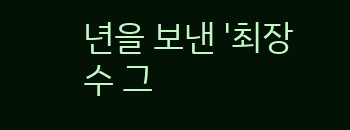년을 보낸 '최장수 그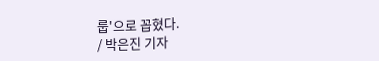룹'으로 꼽혔다.
/ 박은진 기자